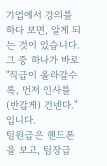기업에서 강의를 하다 보면, 알게 되는 것이 있습니다. 그 중 하나가 바로 "직급이 올라갈수록, 먼저 인사를 (반갑게) 건넨다."입니다.
팀원급은 핸드폰을 보고, 팀장급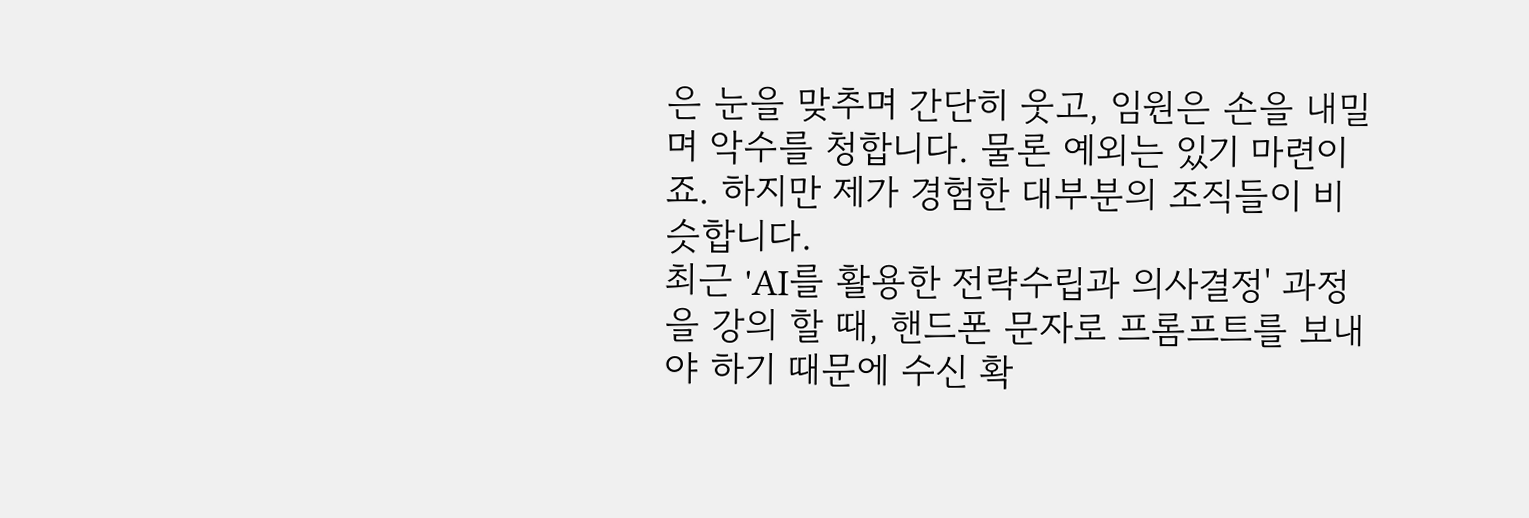은 눈을 맞추며 간단히 웃고, 임원은 손을 내밀며 악수를 청합니다. 물론 예외는 있기 마련이죠. 하지만 제가 경험한 대부분의 조직들이 비슷합니다.
최근 'AI를 활용한 전략수립과 의사결정' 과정을 강의 할 때, 핸드폰 문자로 프롬프트를 보내야 하기 때문에 수신 확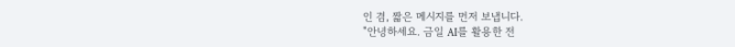인 겸, 짧은 메시지를 먼저 보냅니다.
"안녕하세요. 금일 AI를 활용한 전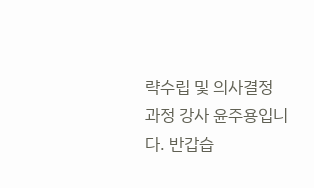략수립 및 의사결정 과정 강사 윤주용입니다. 반갑습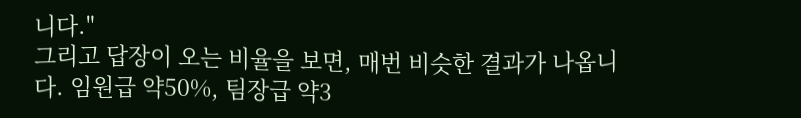니다."
그리고 답장이 오는 비율을 보면, 매번 비슷한 결과가 나옵니다. 임원급 약50%, 팀장급 약3